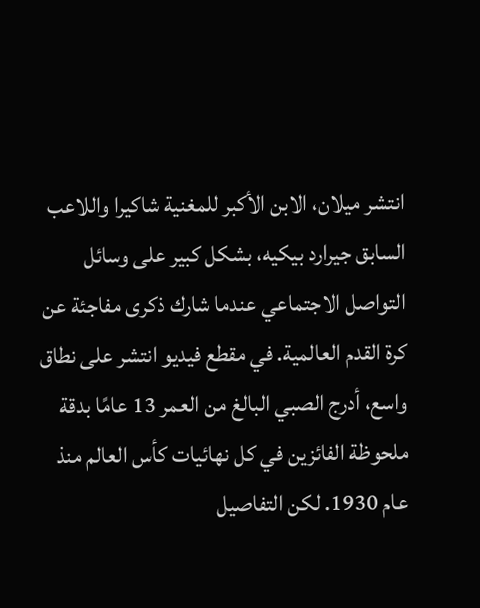انتشر ميلان، الابن الأكبر للمغنية شاكيرا واللاعب السابق جيرارد بيكيه، بشكل كبير على وسائل التواصل الاجتماعي عندما شارك ذكرى مفاجئة عن كرة القدم العالمية. في مقطع فيديو انتشر على نطاق واسع، أدرج الصبي البالغ من العمر 13 عامًا بدقة ملحوظة الفائزين في كل نهائيات كأس العالم منذ عام 1930. لكن التفاصيل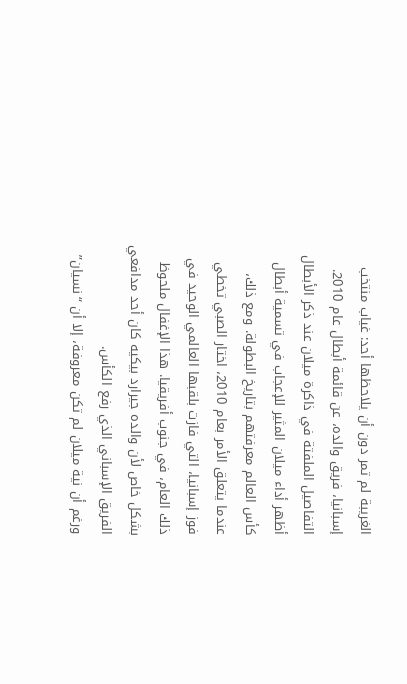الغريبة لم تمر دون أن يلاحظها أحد: غياب منتخب إسبانيا، فريق والده، عن قائمة أبطال عام 2010.
التفاصيل الملفتة في ذاكرة ميلان عند ذكر الأبطال
أظهر أداء ميلان المثير للإعجاب في تسمية أبطال كأس العالم معرفتهم بتاريخ البطولة. ومع ذلك، عندما يتعلق الأمر بعام 2010، اختار الصبي تخطي فوز إسبانيا، التي فازت بلقبها العالمي الوحيد في ذلك العام، في جنوب أفريقيا. هذا الإغفال ملحوظ بشكل خاص لأن والده جيرارد بيكيه كان أحد مدافعي الفريق الإسباني الذي رفع الكأس.
ورغم أن نية ميلان لم تكن معروفة، إلا أن “نسيان”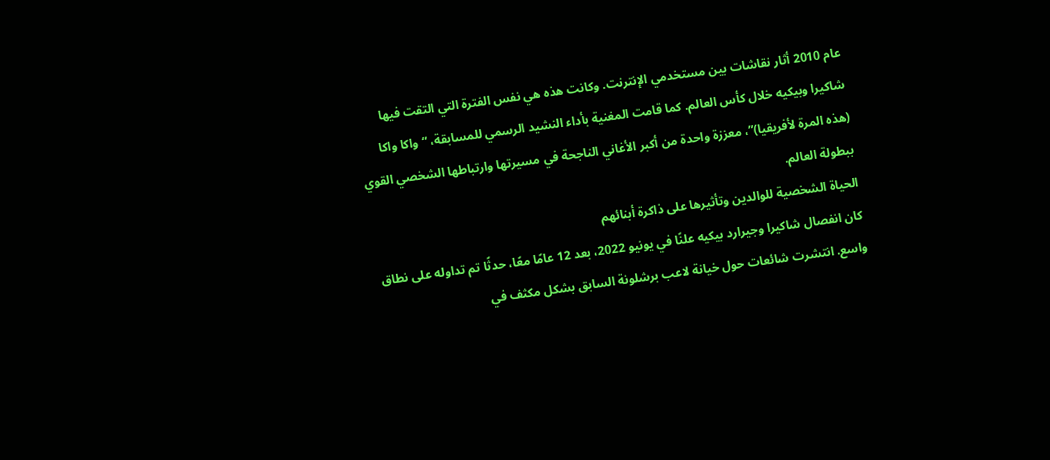عام 2010 أثار نقاشات بين مستخدمي الإنترنت. وكانت هذه هي نفس الفترة التي التقت فيها شاكيرا وبيكيه خلال كأس العالم. كما قامت المغنية بأداء النشيد الرسمي للمسابقة، “واكا واكا (هذه المرة لأفريقيا)”، معززة واحدة من أكبر الأغاني الناجحة في مسيرتها وارتباطها الشخصي القوي ببطولة العالم.
الحياة الشخصية للوالدين وتأثيرها على ذاكرة أبنائهم
كان انفصال شاكيرا وجيرارد بيكيه علنًا في يونيو 2022، بعد 12 عامًا معًا، حدثًا تم تداوله على نطاق واسع. انتشرت شائعات حول خيانة لاعب برشلونة السابق بشكل مكثف في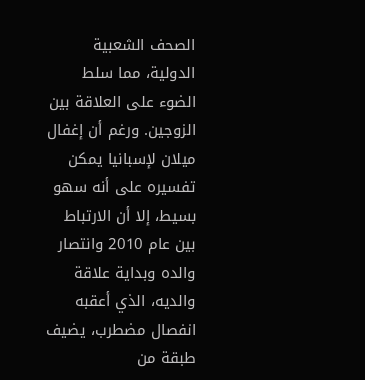الصحف الشعبية الدولية، مما سلط الضوء على العلاقة بين الزوجين. ورغم أن إغفال ميلان لإسبانيا يمكن تفسيره على أنه سهو بسيط، إلا أن الارتباط بين عام 2010 وانتصار والده وبداية علاقة والديه، الذي أعقبه انفصال مضطرب، يضيف طبقة من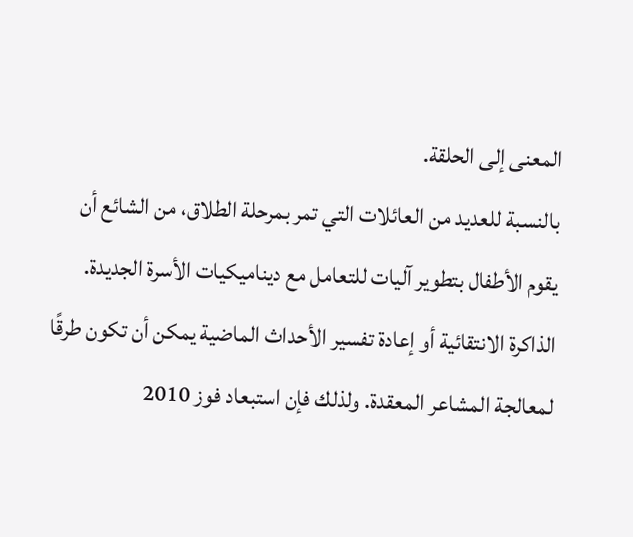المعنى إلى الحلقة.
بالنسبة للعديد من العائلات التي تمر بمرحلة الطلاق، من الشائع أن يقوم الأطفال بتطوير آليات للتعامل مع ديناميكيات الأسرة الجديدة. الذاكرة الانتقائية أو إعادة تفسير الأحداث الماضية يمكن أن تكون طرقًا لمعالجة المشاعر المعقدة. ولذلك فإن استبعاد فوز 2010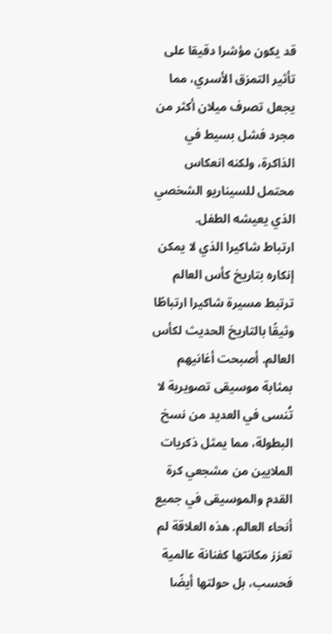قد يكون مؤشرا دقيقا على تأثير التمزق الأسري، مما يجعل تصرف ميلان أكثر من مجرد فشل بسيط في الذاكرة، ولكنه انعكاس محتمل للسيناريو الشخصي الذي يعيشه الطفل.
ارتباط شاكيرا الذي لا يمكن إنكاره بتاريخ كأس العالم
ترتبط مسيرة شاكيرا ارتباطًا وثيقًا بالتاريخ الحديث لكأس العالم. أصبحت أغانيهم بمثابة موسيقى تصويرية لا تُنسى في العديد من نسخ البطولة، مما يمثل ذكريات الملايين من مشجعي كرة القدم والموسيقى في جميع أنحاء العالم. هذه العلاقة لم تعزز مكانتها كفنانة عالمية فحسب، بل حولتها أيضًا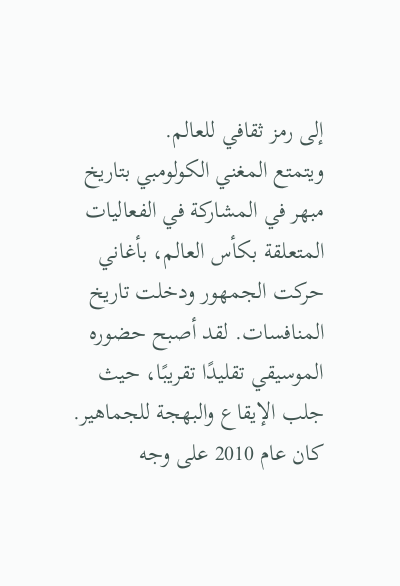إلى رمز ثقافي للعالم.
ويتمتع المغني الكولومبي بتاريخ مبهر في المشاركة في الفعاليات المتعلقة بكأس العالم، بأغاني حركت الجمهور ودخلت تاريخ المنافسات. لقد أصبح حضوره الموسيقي تقليدًا تقريبًا، حيث جلب الإيقاع والبهجة للجماهير. كان عام 2010 على وجه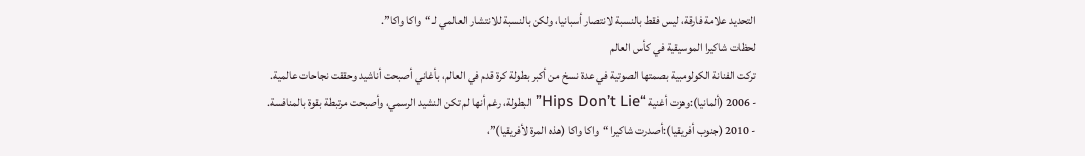التحديد علامة فارقة، ليس فقط بالنسبة لانتصار أسبانيا، ولكن بالنسبة للانتشار العالمي لـ “واكا واكا”.
لحظات شاكيرا الموسيقية في كأس العالم
تركت الفنانة الكولومبية بصمتها الصوتية في عدة نسخ من أكبر بطولة كرة قدم في العالم، بأغاني أصبحت أناشيد وحققت نجاحات عالمية.
- 2006 (ألمانيا):وهزت أغنية “Hips Don’t Lie” البطولة، رغم أنها لم تكن النشيد الرسمي، وأصبحت مرتبطة بقوة بالمنافسة.
- 2010 (جنوب أفريقيا):أصدرت شاكيرا “واكا واكا (هذه المرة لأفريقيا)”،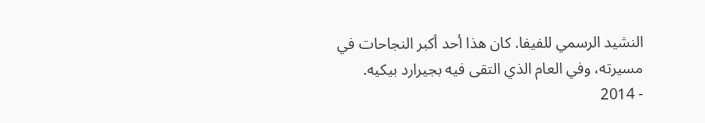النشيد الرسمي للفيفا. كان هذا أحد أكبر النجاحات في مسيرته، وفي العام الذي التقى فيه بجيرارد بيكيه.
- 2014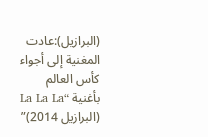(البرازيل):عادت المغنية إلى أجواء كأس العالم بأغنية “La La La (البرازيل 2014)”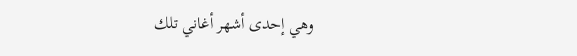وهي إحدى أشهر أغاني تلك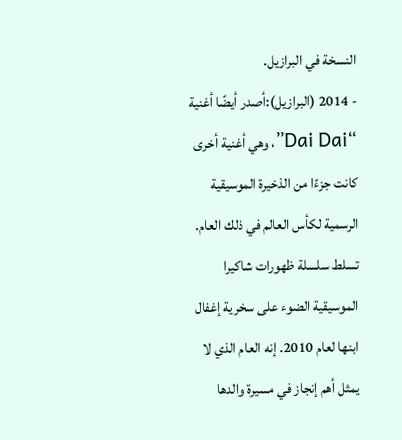النسخة في البرازيل.
- 2014 (البرازيل):أصدر أيضًا أغنية “Dai Dai”، وهي أغنية أخرى كانت جزءًا من الذخيرة الموسيقية الرسمية لكأس العالم في ذلك العام.
تسلط سلسلة ظهورات شاكيرا الموسيقية الضوء على سخرية إغفال ابنها لعام 2010. إنه العام الذي لا يمثل أهم إنجاز في مسيرة والدها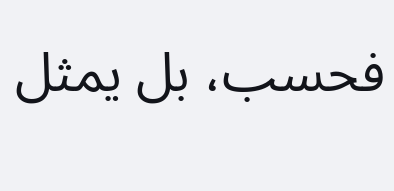فحسب، بل يمثل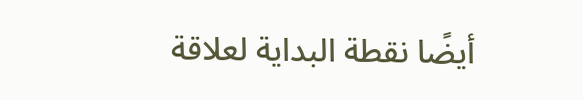أيضًا نقطة البداية لعلاقة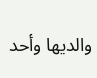والديها وأحد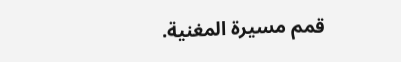قمم مسيرة المغنية.